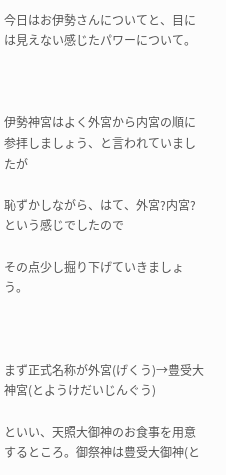今日はお伊勢さんについてと、目には見えない感じたパワーについて。



伊勢神宮はよく外宮から内宮の順に参拝しましょう、と言われていましたが

恥ずかしながら、はて、外宮?内宮?という感じでしたので

その点少し掘り下げていきましょう。



まず正式名称が外宮(げくう)→豊受大神宮(とようけだいじんぐう)

といい、天照大御神のお食事を用意するところ。御祭神は豊受大御神(と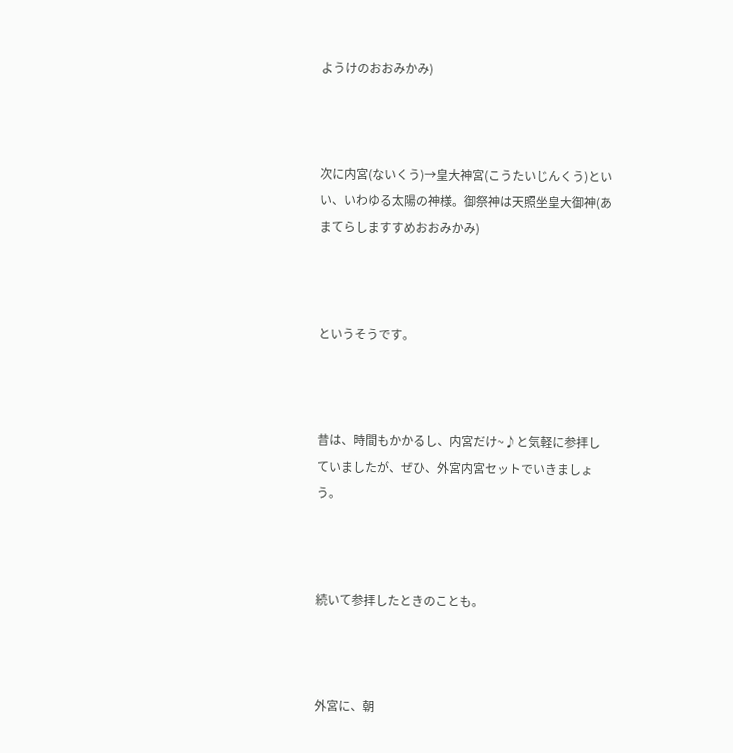ようけのおおみかみ)



次に内宮(ないくう)→皇大神宮(こうたいじんくう)といい、いわゆる太陽の神様。御祭神は天照坐皇大御神(あまてらしますすめおおみかみ)



というそうです。



昔は、時間もかかるし、内宮だけ~♪と気軽に参拝していましたが、ぜひ、外宮内宮セットでいきましょう。



続いて参拝したときのことも。



外宮に、朝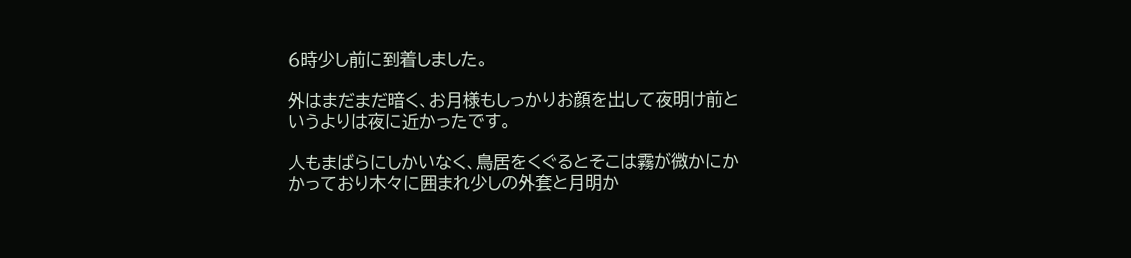6時少し前に到着しました。

外はまだまだ暗く、お月様もしっかりお顔を出して夜明け前というよりは夜に近かったです。

人もまばらにしかいなく、鳥居をくぐるとそこは霧が微かにかかっており木々に囲まれ少しの外套と月明か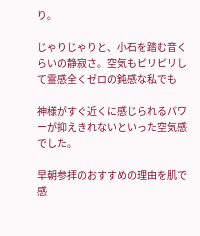り。

じゃりじゃりと、小石を踏む音くらいの静寂さ。空気もピリピリして霊感全くゼロの鈍感な私でも

神様がすぐ近くに感じられるパワーが抑えきれないといった空気感でした。

早朝参拝のおすすめの理由を肌で感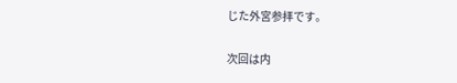じた外宮参拝です。

次回は内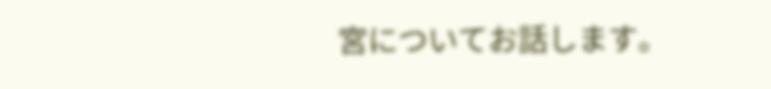宮についてお話します。